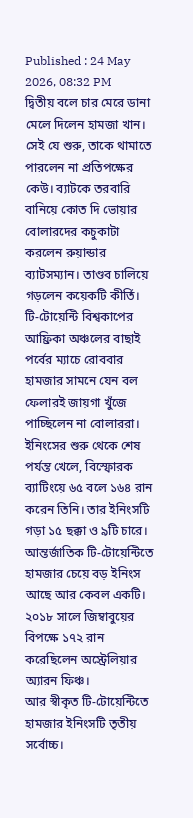Published : 24 May 2026, 08:32 PM
দ্বিতীয় বলে চার মেরে ডানা মেলে দিলেন হামজা খান। সেই যে শুরু, তাকে থামাতে পারলেন না প্রতিপক্ষের কেউ। ব্যাটকে তরবারি বানিয়ে কোত দি ভোয়ার বোলারদের কচুকাটা করলেন রুয়ান্ডার ব্যাটসম্যান। তাণ্ডব চালিয়ে গড়লেন কয়েকটি কীর্তি।
টি-টোয়েন্টি বিশ্বকাপের আফ্রিকা অঞ্চলের বাছাই পর্বের ম্যাচে রোববার হামজার সামনে যেন বল ফেলারই জায়গা খুঁজে পাচ্ছিলেন না বোলাররা। ইনিংসের শুরু থেকে শেষ পর্যন্ত খেলে, বিস্ফোরক ব্যাটিংয়ে ৬৫ বলে ১৬৪ রান করেন তিনি। তার ইনিংসটি গড়া ১৫ ছক্কা ও ৯টি চারে।
আন্তর্জাতিক টি-টোয়েন্টিতে হামজার চেয়ে বড় ইনিংস আছে আর কেবল একটি। ২০১৮ সালে জিম্বাবুয়ের বিপক্ষে ১৭২ রান করেছিলেন অস্ট্রেলিয়ার অ্যারন ফিঞ্চ।
আর স্বীকৃত টি-টোয়েন্টিতে হামজার ইনিংসটি তৃতীয় সর্বোচ্চ।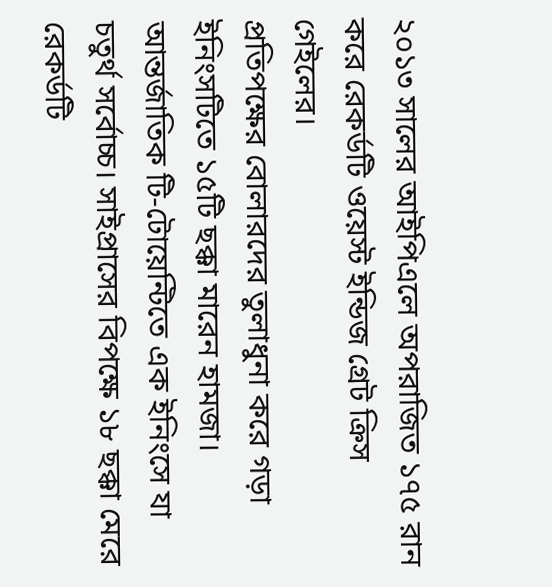২০১৩ সালের আইপিএলে অপরাজিত ১৭৫ রান করে রেকর্ডটি ওয়েস্ট ইন্ডিজ গ্রেট ক্রিস গেইলের।
প্রতিপক্ষের বোলারদের তুলাধুনা করে গড়া ইনিংসটিতে ১৫টি ছক্কা মারেন হামজা। আন্তর্জাতিক টি-টোয়েন্টিতে এক ইনিংসে যা চতুর্থ সর্বোচ্চ। সাইপ্রাসের বিপক্ষে ১৮ ছক্কা মেরে রেকর্ডটি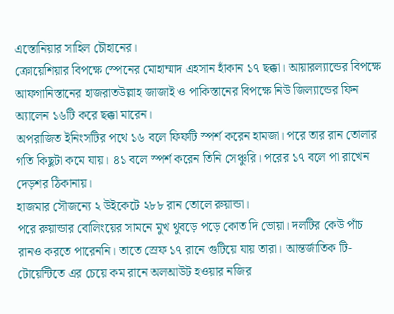এস্তোনিয়ার সাহিল চৌহানের।
ক্রোয়েশিয়ার বিপক্ষে স্পেনের মোহাম্মাদ এহসান হাঁকান ১৭ ছক্কা। আয়ারল্যান্ডের বিপক্ষে আফগানিস্তানের হাজরাতউল্লাহ জাজাই ও পাকিস্তানের বিপক্ষে নিউ জিল্যান্ডের ফিন অ্যালেন ১৬টি করে ছক্কা মারেন।
অপরাজিত ইনিংসটির পথে ১৬ বলে ফিফটি স্পর্শ করেন হামজা। পরে তার রান তোলার গতি কিছুটা কমে যায়। ৪১ বলে স্পর্শ করেন তিনি সেঞ্চুরি। পরের ১৭ বলে পা রাখেন দেড়শর ঠিকানায়।
হাজমার সৌজন্যে ২ উইকেটে ২৮৮ রান তোলে রুয়ান্ডা।
পরে রুয়ান্ডার বোলিংয়ের সামনে মুখ থুবড়ে পড়ে কোত দি ভোয়া। দলটির কেউ পাঁচ রানও করতে পারেননি। তাতে স্রেফ ১৭ রানে গুটিয়ে যায় তারা। আন্তর্জাতিক টি-টোয়েন্টিতে এর চেয়ে কম রানে অলআউট হওয়ার নজির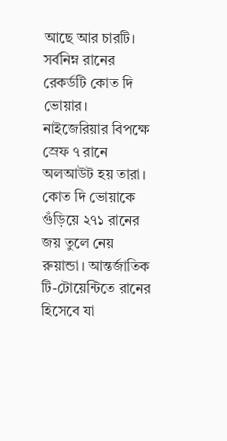আছে আর চারটি। সর্বনিম্ন রানের রেকর্ডটি কোত দি ভোয়ার। নাইজেরিয়ার বিপক্ষে স্রেফ ৭ রানে অলআউট হয় তারা।
কোত দি ভোয়াকে গুঁড়িয়ে ২৭১ রানের জয় তুলে নেয় রুয়ান্ডা। আন্তর্জাতিক টি-টোয়েন্টিতে রানের হিসেবে যা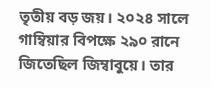তৃতীয় বড় জয়। ২০২৪ সালে গাম্বিয়ার বিপক্ষে ২৯০ রানে জিতেছিল জিম্বাবুয়ে। তার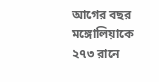আগের বছর মঙ্গোলিয়াকে ২৭৩ রানে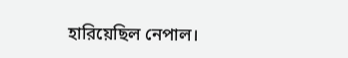হারিয়েছিল নেপাল।